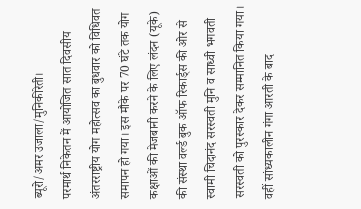ब्यूरो/अमर उजाला/मुनिकीरेती।
परमार्थ निकेतन में आयोजित सात दिवसीय अंतरराष्ट्रीय योग महोत्सव का बुधवार को विधिवत समापन हो गया। इस मौके पर 70 घंटे तक योग कक्षाओं की मेजबानी करने के लिए लंदन (यूके) की संस्था वर्ल्ड बुक ऑफ रिकार्ड्स की ओर से स्वामी चिदानंद सरस्वती मुनि व साध्वी भगवती सरस्वती को पुरस्कार देकर सम्मानित किया गया। वहीं सांध्यकालीन गंगा आरती के बाद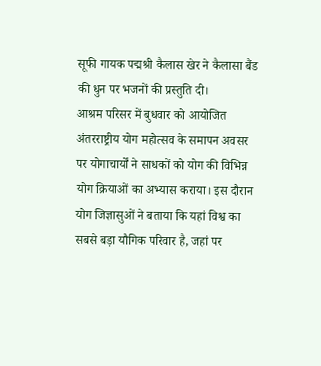सूफी गायक पद्मश्री कैलास खेर ने कैलासा बैंड की धुन पर भजनों की प्रस्तुति दी।
आश्रम परिसर में बुधवार को आयोजित अंतरराष्ट्रीय योग महोत्सव के समापन अवसर पर योगाचार्यों ने साधकों को योग की विभिन्न योग क्रियाओं का अभ्यास कराया। इस दौरान योग जिज्ञासुओं ने बताया कि यहां विश्व का सबसे बड़ा यौगिक परिवार है, जहां पर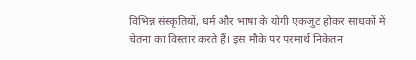विभिन्न संस्कृतियों, धर्म और भाषा के योगी एकजुट होकर साधकों में चेतना का विस्तार करते हैं। इस मौके पर परमार्थ निकेतन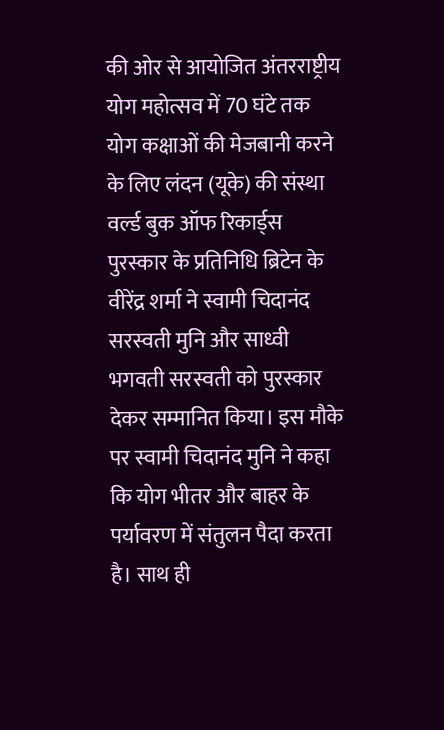की ओर से आयोजित अंतरराष्ट्रीय योग महोत्सव में 70 घंटे तक योग कक्षाओं की मेजबानी करने के लिए लंदन (यूके) की संस्था वर्ल्ड बुक ऑफ रिकार्ड्स पुरस्कार के प्रतिनिधि ब्रिटेन के वीरेंद्र शर्मा ने स्वामी चिदानंद सरस्वती मुनि और साध्वी भगवती सरस्वती को पुरस्कार देकर सम्मानित किया। इस मौके पर स्वामी चिदानंद मुनि ने कहा कि योग भीतर और बाहर के पर्यावरण में संतुलन पैदा करता है। साथ ही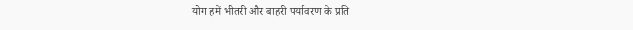योग हमें भीतरी और बाहरी पर्यावरण के प्रति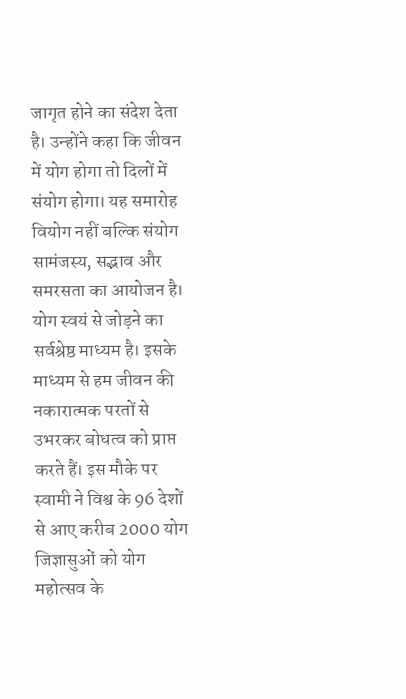जागृत होने का संदेश देता है। उन्होंने कहा कि जीवन में योग होगा तो दिलों में संयोग होगा। यह समारोह वियोग नहीं बल्कि संयोग सामंजस्य, सद्भाव और समरसता का आयोजन है। योग स्वयं से जोड़ने का सर्वश्रेष्ठ माध्यम है। इसके माध्यम से हम जीवन की नकारात्मक परतों से उभरकर बोधत्व को प्राप्त करते हैं। इस मौके पर स्वामी ने विश्व के 96 देशों से आए करीब 2000 योग जिज्ञासुओं को योग महोत्सव के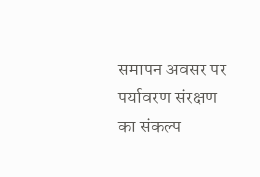समापन अवसर पर पर्यावरण संरक्षण का संकल्प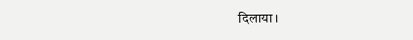दिलाया।